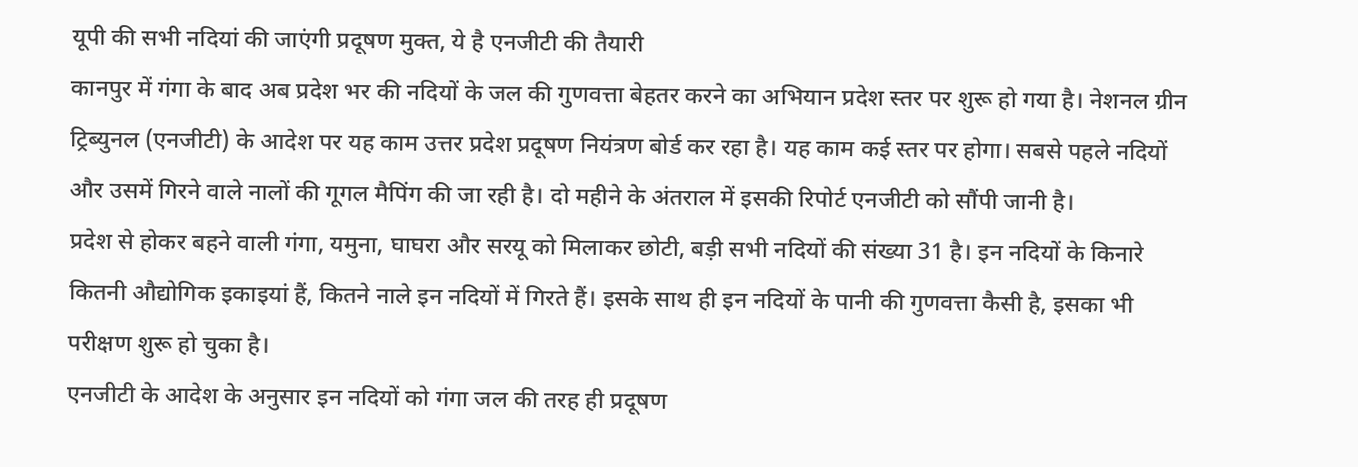यूपी की सभी नदियां की जाएंगी प्रदूषण मुक्त, ये है एनजीटी की तैयारी
कानपुर में गंगा के बाद अब प्रदेश भर की नदियों के जल की गुणवत्ता बेहतर करने का अभियान प्रदेश स्तर पर शुरू हो गया है। नेशनल ग्रीन ट्रिब्युनल (एनजीटी) के आदेश पर यह काम उत्तर प्रदेश प्रदूषण नियंत्रण बोर्ड कर रहा है। यह काम कई स्तर पर होगा। सबसे पहले नदियों और उसमें गिरने वाले नालों की गूगल मैपिंग की जा रही है। दो महीने के अंतराल में इसकी रिपोर्ट एनजीटी को सौंपी जानी है।
प्रदेश से होकर बहने वाली गंगा, यमुना, घाघरा और सरयू को मिलाकर छोटी, बड़ी सभी नदियों की संख्या 31 है। इन नदियों के किनारे कितनी औद्योगिक इकाइयां हैं, कितने नाले इन नदियों में गिरते हैं। इसके साथ ही इन नदियों के पानी की गुणवत्ता कैसी है, इसका भी परीक्षण शुरू हो चुका है।
एनजीटी के आदेश के अनुसार इन नदियों को गंगा जल की तरह ही प्रदूषण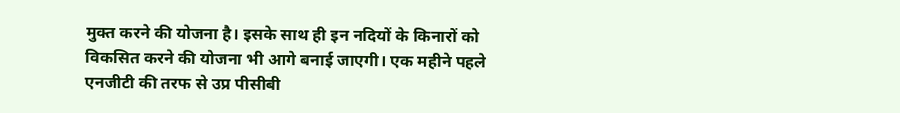मुक्त करने की योजना है। इसके साथ ही इन नदियों के किनारों को विकसित करने की योजना भी आगे बनाई जाएगी। एक महीने पहले एनजीटी की तरफ से उप्र पीसीबी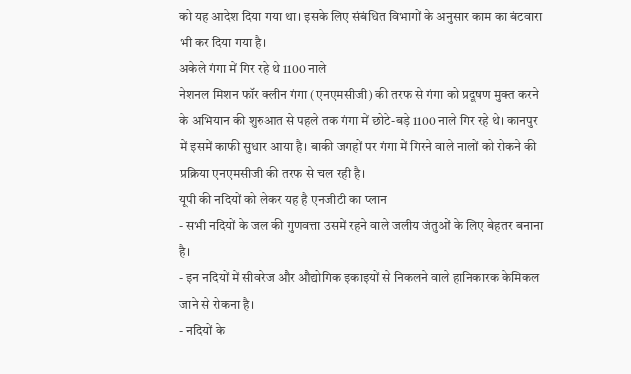को यह आदेश दिया गया था। इसके लिए संबंधित विभागों के अनुसार काम का बंटवारा भी कर दिया गया है।
अकेले गंगा में गिर रहे थे 1100 नाले
नेशनल मिशन फॉर क्लीन गंगा (एनएमसीजी) की तरफ से गंगा को प्रदूषण मुक्त करने के अभियान की शुरुआत से पहले तक गंगा में छोटे-बड़े 1100 नाले गिर रहे थे। कानपुर में इसमें काफी सुधार आया है। बाकी जगहों पर गंगा में गिरने वाले नालों को रोकने की प्रक्रिया एनएमसीजी की तरफ से चल रही है।
यूपी की नदियों को लेकर यह है एनजीटी का प्लान
- सभी नदियों के जल की गुणवत्ता उसमें रहने वाले जलीय जंतुओं के लिए बेहतर बनाना है।
- इन नदियों में सीवरेज और औद्योगिक इकाइयों से निकलने वाले हानिकारक केमिकल जाने से रोकना है।
- नदियों के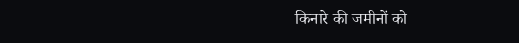किनारे की जमीनों को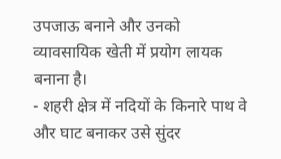उपजाऊ बनाने और उनको व्यावसायिक खेती में प्रयोग लायक बनाना है।
- शहरी क्षेत्र में नदियों के किनारे पाथ वे और घाट बनाकर उसे सुंदर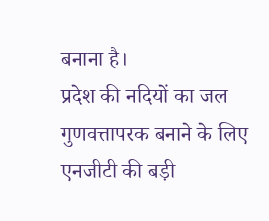बनाना है।
प्रदेश की नदियों का जल गुणवत्तापरक बनाने के लिए एनजीटी की बड़ी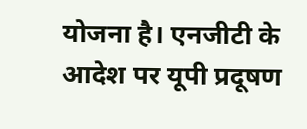योजना है। एनजीटी के आदेश पर यूपी प्रदूषण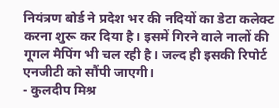नियंत्रण बोर्ड ने प्रदेश भर की नदियों का डेटा कलेक्ट करना शुरू कर दिया है। इसमें गिरने वाले नालों की गूगल मैपिंग भी चल रही है। जल्द ही इसकी रिपोर्ट एनजीटी को सौंपी जाएगी।
- कुलदीप मिश्र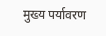मुख्य पर्यावरण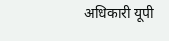अधिकारी यूपी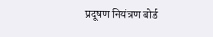प्रदूषण नियंत्रण बोर्ड